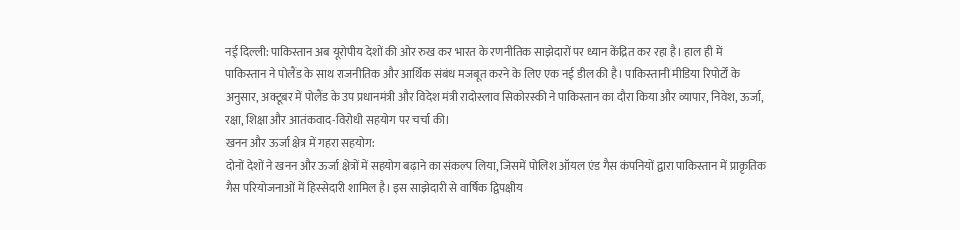नई दिल्ली: पाकिस्तान अब यूरोपीय देशों की ओर रुख कर भारत के रणनीतिक साझेदारों पर ध्यान केंद्रित कर रहा है। हाल ही में पाकिस्तान ने पोलैंड के साथ राजनीतिक और आर्थिक संबंध मजबूत करने के लिए एक नई डील की है। पाकिस्तानी मीडिया रिपोर्टों के अनुसार, अक्टूबर में पोलैंड के उप प्रधानमंत्री और विदेश मंत्री रादोस्लाव सिकोरस्की ने पाकिस्तान का दौरा किया और व्यापार, निवेश, ऊर्जा, रक्षा, शिक्षा और आतंकवाद-विरोधी सहयोग पर चर्चा की।
खनन और ऊर्जा क्षेत्र में गहरा सहयोग:
दोनों देशों ने खनन और ऊर्जा क्षेत्रों में सहयोग बढ़ाने का संकल्प लिया, जिसमें पोलिश ऑयल एंड गैस कंपनियों द्वारा पाकिस्तान में प्राकृतिक गैस परियोजनाओं में हिस्सेदारी शामिल है। इस साझेदारी से वार्षिक द्विपक्षीय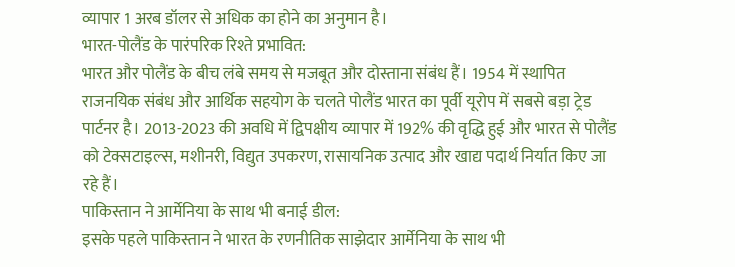व्यापार 1 अरब डॉलर से अधिक का होने का अनुमान है।
भारत-पोलैंड के पारंपरिक रिश्ते प्रभावित:
भारत और पोलैंड के बीच लंबे समय से मजबूत और दोस्ताना संबंध हैं। 1954 में स्थापित राजनयिक संबंध और आर्थिक सहयोग के चलते पोलैंड भारत का पूर्वी यूरोप में सबसे बड़ा ट्रेड पार्टनर है। 2013-2023 की अवधि में द्विपक्षीय व्यापार में 192% की वृद्धि हुई और भारत से पोलैंड को टेक्सटाइल्स, मशीनरी, विद्युत उपकरण, रासायनिक उत्पाद और खाद्य पदार्थ निर्यात किए जा रहे हैं।
पाकिस्तान ने आर्मेनिया के साथ भी बनाई डील:
इसके पहले पाकिस्तान ने भारत के रणनीतिक साझेदार आर्मेनिया के साथ भी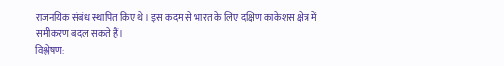राजनयिक संबंध स्थापित किए थे। इस कदम से भारत के लिए दक्षिण काकेशस क्षेत्र में समीकरण बदल सकते हैं।
विश्लेषण: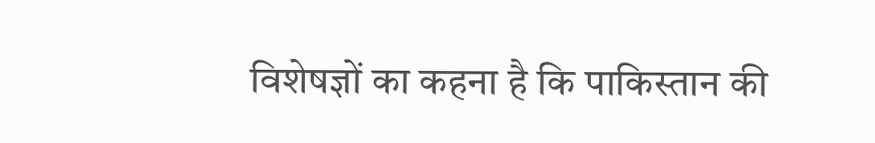विशेषज्ञों का कहना है कि पाकिस्तान की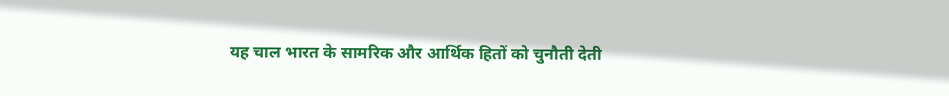यह चाल भारत के सामरिक और आर्थिक हितों को चुनौती देती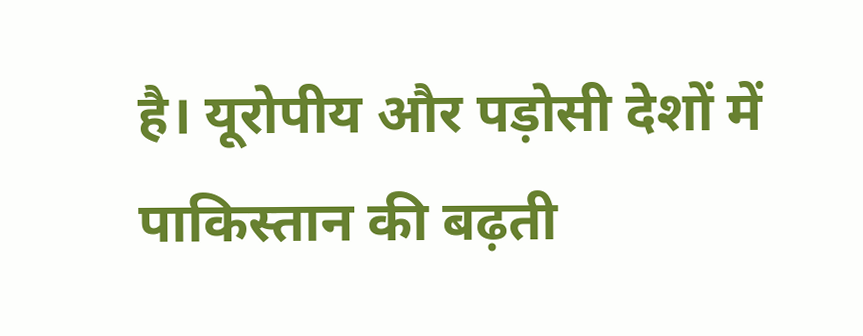है। यूरोपीय और पड़ोसी देशों में पाकिस्तान की बढ़ती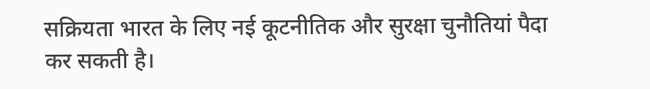सक्रियता भारत के लिए नई कूटनीतिक और सुरक्षा चुनौतियां पैदा कर सकती है।